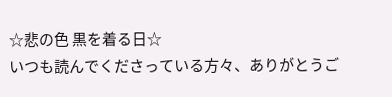☆悲の色 黒を着る日☆
いつも読んでくださっている方々、ありがとうご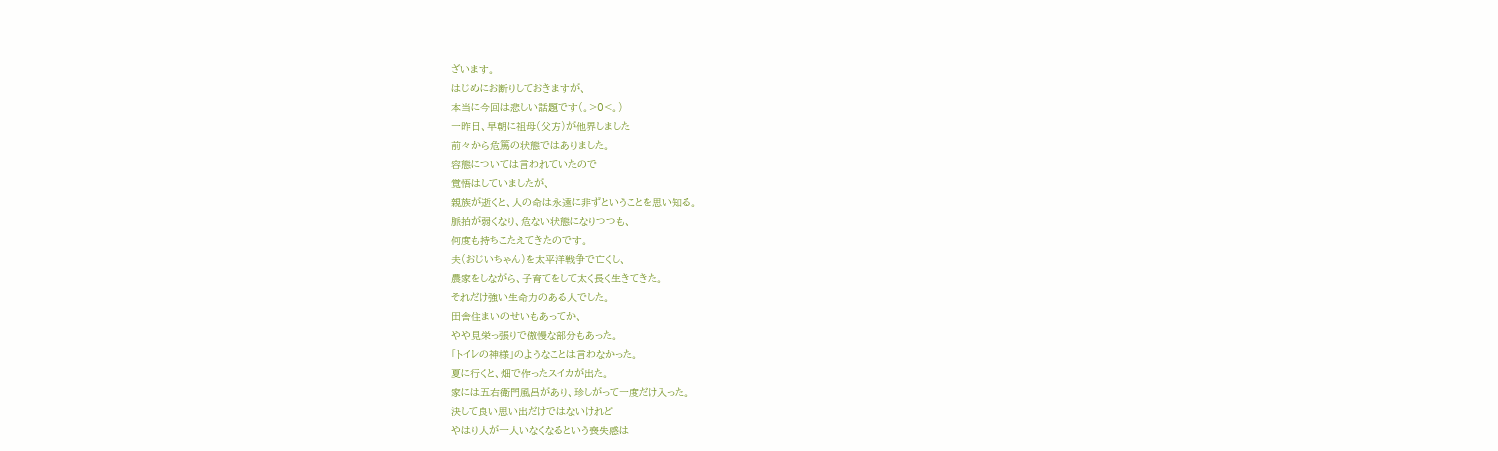ざいます。
はじめにお断りしておきますが、
本当に今回は悲しい話題です(。>0<。)
一昨日、早朝に祖母(父方)が他界しました
前々から危篤の状態ではありました。
容態については言われていたので
覚悟はしていましたが、
親族が逝くと、人の命は永遠に非ずということを思い知る。
脈拍が弱くなり、危ない状態になりつつも、
何度も持ちこたえてきたのです。
夫(おじいちゃん)を太平洋戦争で亡くし、
農家をしながら、子育てをして太く長く生きてきた。
それだけ強い生命力のある人でした。
田舎住まいのせいもあってか、
やや見栄っ張りで傲慢な部分もあった。
「トイレの神様」のようなことは言わなかった。
夏に行くと、畑で作ったスイカが出た。
家には五右衛門風呂があり、珍しがって一度だけ入った。
決して良い思い出だけではないけれど
やはり人が一人いなくなるという喪失感は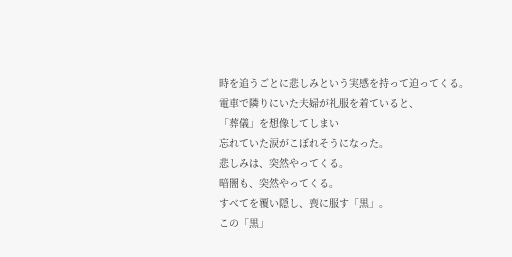時を追うごとに悲しみという実感を持って迫ってくる。
電車で隣りにいた夫婦が礼服を着ていると、
「葬儀」を想像してしまい
忘れていた涙がこぼれそうになった。
悲しみは、突然やってくる。
暗闇も、突然やってくる。
すべてを覆い隠し、喪に服す「黒」。
この「黒」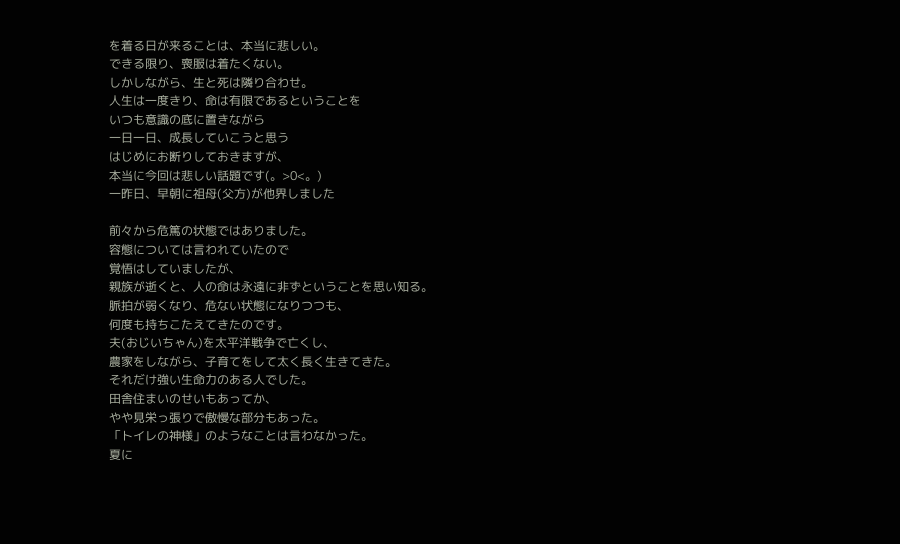を着る日が来ることは、本当に悲しい。
できる限り、喪服は着たくない。
しかしながら、生と死は隣り合わせ。
人生は一度きり、命は有限であるということを
いつも意識の底に置きながら
一日一日、成長していこうと思う
はじめにお断りしておきますが、
本当に今回は悲しい話題です(。>0<。)
一昨日、早朝に祖母(父方)が他界しました

前々から危篤の状態ではありました。
容態については言われていたので
覚悟はしていましたが、
親族が逝くと、人の命は永遠に非ずということを思い知る。
脈拍が弱くなり、危ない状態になりつつも、
何度も持ちこたえてきたのです。
夫(おじいちゃん)を太平洋戦争で亡くし、
農家をしながら、子育てをして太く長く生きてきた。
それだけ強い生命力のある人でした。
田舎住まいのせいもあってか、
やや見栄っ張りで傲慢な部分もあった。
「トイレの神様」のようなことは言わなかった。
夏に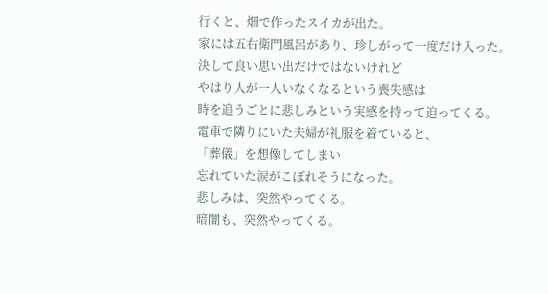行くと、畑で作ったスイカが出た。
家には五右衛門風呂があり、珍しがって一度だけ入った。
決して良い思い出だけではないけれど
やはり人が一人いなくなるという喪失感は
時を追うごとに悲しみという実感を持って迫ってくる。
電車で隣りにいた夫婦が礼服を着ていると、
「葬儀」を想像してしまい
忘れていた涙がこぼれそうになった。
悲しみは、突然やってくる。
暗闇も、突然やってくる。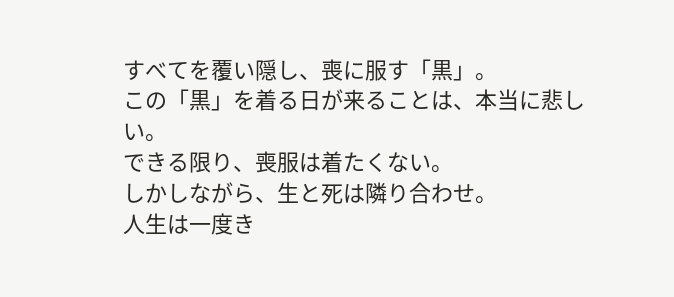すべてを覆い隠し、喪に服す「黒」。
この「黒」を着る日が来ることは、本当に悲しい。
できる限り、喪服は着たくない。
しかしながら、生と死は隣り合わせ。
人生は一度き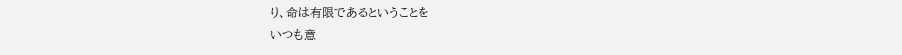り、命は有限であるということを
いつも意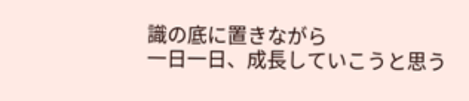識の底に置きながら
一日一日、成長していこうと思う